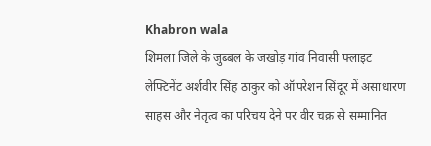Khabron wala
शिमला जिले के जुब्बल के जखोड़ गांव निवासी फ्लाइट लेफ्टिनेंट अर्शवीर सिंह ठाकुर को ऑपरेशन सिंदूर में असाधारण साहस और नेतृत्व का परिचय देने पर वीर चक्र से सम्मानित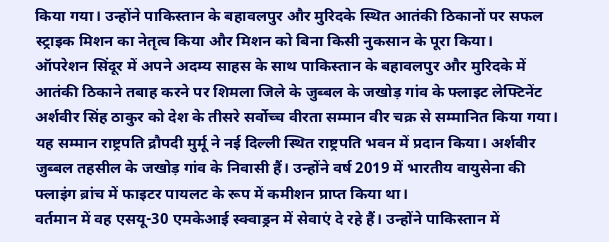किया गया। उन्होंने पाकिस्तान के बहावलपुर और मुरिदके स्थित आतंकी ठिकानों पर सफल स्ट्राइक मिशन का नेतृत्व किया और मिशन को बिना किसी नुकसान के पूरा किया।
ऑपरेशन सिंदूर में अपने अदम्य साहस के साथ पाकिस्तान के बहावलपुर और मुरिदके में आतंकी ठिकाने तबाह करने पर शिमला जिले के जुब्बल के जखोड़ गांव के फ्लाइट लेफ्टिनेंट अर्शवीर सिंह ठाकुर को देश के तीसरे सर्वोच्च वीरता सम्मान वीर चक्र से सम्मानित किया गया। यह सम्मान राष्ट्रपति द्रौपदी मुर्मू ने नई दिल्ली स्थित राष्ट्रपति भवन में प्रदान किया। अर्शवीर जुब्बल तहसील के जखोड़ गांव के निवासी हैं। उन्होंने वर्ष 2019 में भारतीय वायुसेना की फ्लाइंग ब्रांच में फाइटर पायलट के रूप में कमीशन प्राप्त किया था।
वर्तमान में वह एसयू-30 एमकेआई स्क्वाड्रन में सेवाएं दे रहे हैं। उन्होंने पाकिस्तान में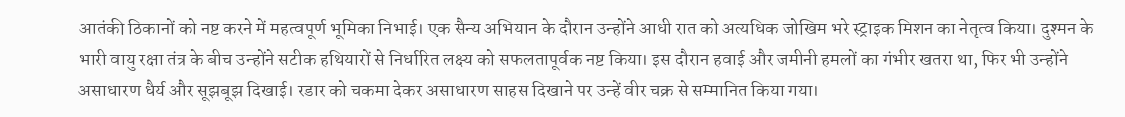आतंकी ठिकानों को नष्ट करने में महत्वपूर्ण भूमिका निभाई। एक सैन्य अभियान के दौरान उन्होंने आधी रात को अत्यधिक जोखिम भरे स्ट्राइक मिशन का नेतृत्व किया। दुश्मन के भारी वायु रक्षा तंत्र के बीच उन्होंने सटीक हथियारों से निर्धारित लक्ष्य को सफलतापूर्वक नष्ट किया। इस दौरान हवाई और जमीनी हमलों का गंभीर खतरा था, फिर भी उन्होंने असाधारण धैर्य और सूझबूझ दिखाई। रडार को चकमा देकर असाधारण साहस दिखाने पर उन्हें वीर चक्र से सम्मानित किया गया।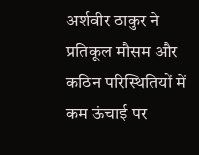अर्शवीर ठाकुर ने प्रतिकूल मौसम और कठिन परिस्थितियों में कम ऊंचाई पर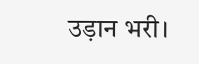उड़ान भरी।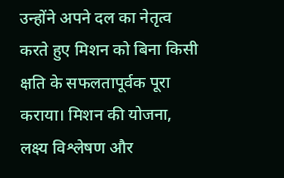उन्होंने अपने दल का नेतृत्व करते हुए मिशन को बिना किसी क्षति के सफलतापूर्वक पूरा कराया। मिशन की योजना, लक्ष्य विश्लेषण और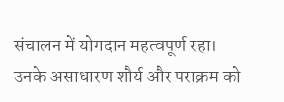संचालन में योगदान महत्वपूर्ण रहा। उनके असाधारण शौर्य और पराक्रम को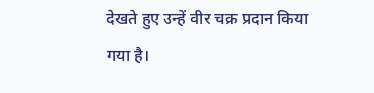देखते हुए उन्हें वीर चक्र प्रदान किया गया है।